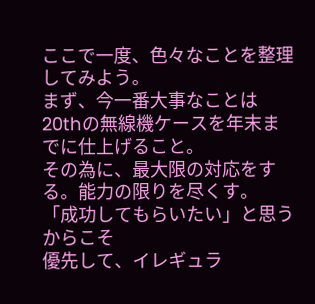ここで一度、色々なことを整理してみよう。
まず、今一番大事なことは20thの無線機ケースを年末までに仕上げること。
その為に、最大限の対応をする。能力の限りを尽くす。
「成功してもらいたい」と思うからこそ
優先して、イレギュラ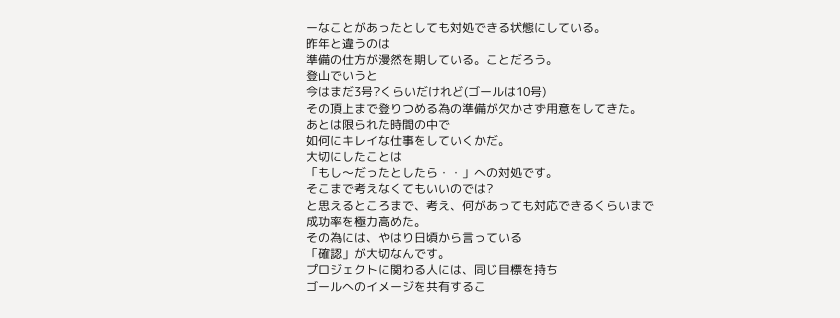ーなことがあったとしても対処できる状態にしている。
昨年と違うのは
準備の仕方が漫然を期している。ことだろう。
登山でいうと
今はまだ3号?くらいだけれど(ゴールは10号)
その頂上まで登りつめる為の準備が欠かさず用意をしてきた。
あとは限られた時間の中で
如何にキレイな仕事をしていくかだ。
大切にしたことは
「もし〜だったとしたら・・」への対処です。
そこまで考えなくてもいいのでは?
と思えるところまで、考え、何があっても対応できるくらいまで
成功率を極力高めた。
その為には、やはり日頃から言っている
「確認」が大切なんです。
プロジェクトに関わる人には、同じ目標を持ち
ゴールへのイメージを共有するこ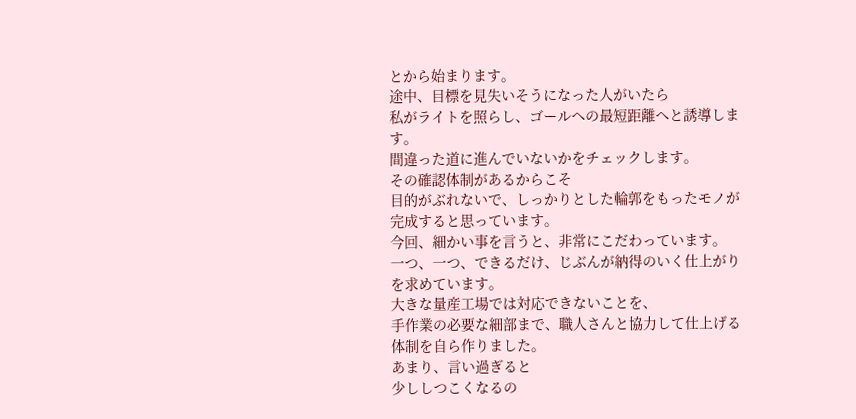とから始まります。
途中、目標を見失いそうになった人がいたら
私がライトを照らし、ゴールへの最短距離へと誘導します。
間違った道に進んでいないかをチェックします。
その確認体制があるからこそ
目的がぶれないで、しっかりとした輪郭をもったモノが完成すると思っています。
今回、細かい事を言うと、非常にこだわっています。
一つ、一つ、できるだけ、じぶんが納得のいく仕上がりを求めています。
大きな量産工場では対応できないことを、
手作業の必要な細部まで、職人さんと協力して仕上げる体制を自ら作りました。
あまり、言い過ぎると
少ししつこくなるの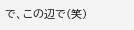で、この辺で(笑)